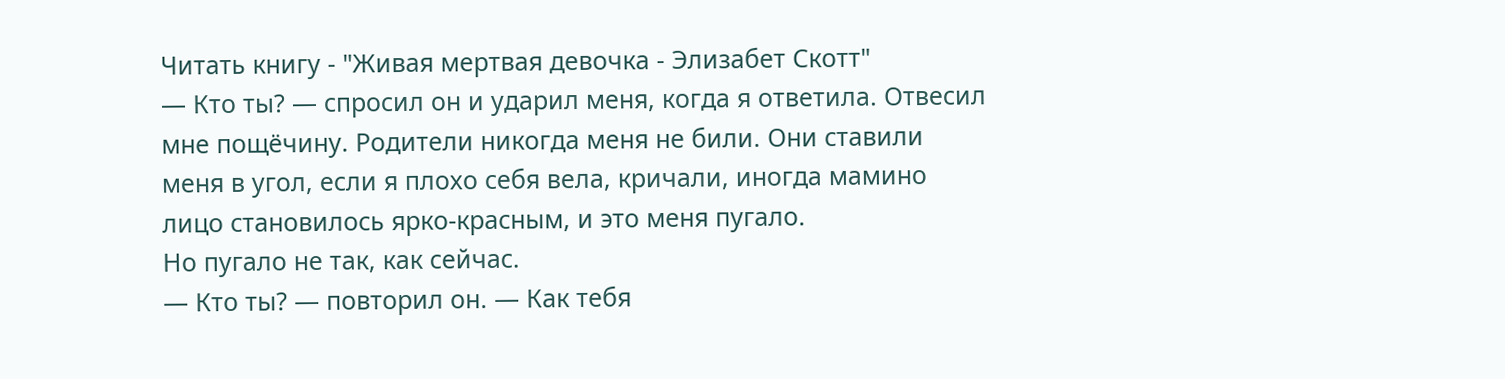Читать книгу - "Живая мертвая девочка - Элизабет Скотт"
— Кто ты? — спросил он и ударил меня, когда я ответила. Отвесил мне пощёчину. Родители никогда меня не били. Они ставили меня в угол, если я плохо себя вела, кричали, иногда мамино лицо становилось ярко-красным, и это меня пугало.
Но пугало не так, как сейчас.
— Кто ты? — повторил он. — Как тебя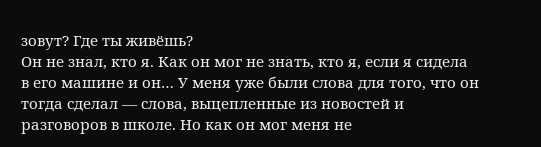зовут? Где ты живёшь?
Он не знал, кто я. Как он мог не знать, кто я, если я сидела в его машине и он… У меня уже были слова для того, что он тогда сделал — слова, выцепленные из новостей и разговоров в школе. Но как он мог меня не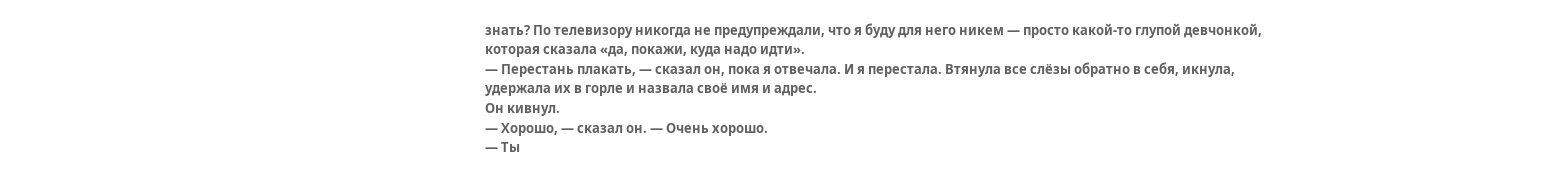знать? По телевизору никогда не предупреждали, что я буду для него никем — просто какой-то глупой девчонкой, которая сказала «да, покажи, куда надо идти».
— Перестань плакать, — сказал он, пока я отвечала. И я перестала. Втянула все слёзы обратно в себя, икнула, удержала их в горле и назвала своё имя и адрес.
Он кивнул.
— Хорошо, — сказал он. — Очень хорошо.
— Ты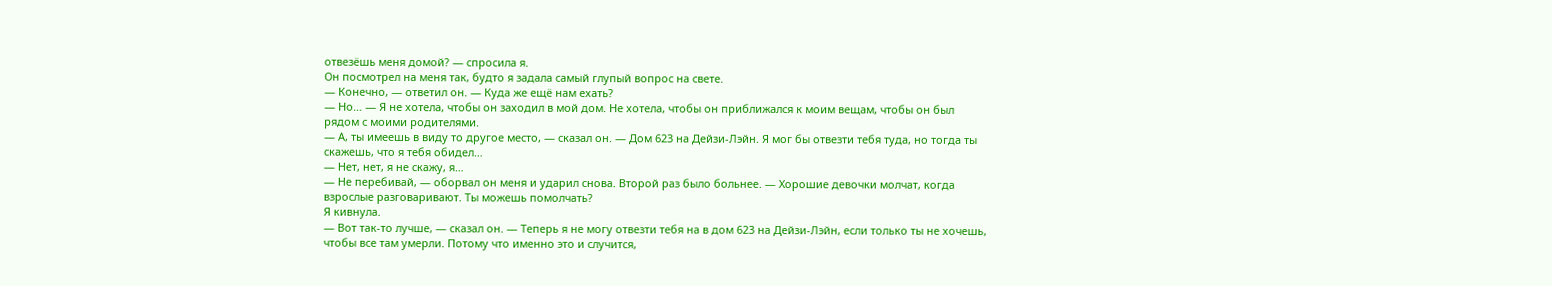отвезёшь меня домой? — спросила я.
Он посмотрел на меня так, будто я задала самый глупый вопрос на свете.
— Конечно, — ответил он. — Куда же ещё нам ехать?
— Но… — Я не хотела, чтобы он заходил в мой дом. Не хотела, чтобы он приближался к моим вещам, чтобы он был рядом с моими родителями.
— А, ты имеешь в виду то другое место, — сказал он. — Дом 623 на Дейзи-Лэйн. Я мог бы отвезти тебя туда, но тогда ты скажешь, что я тебя обидел…
— Нет, нет, я не скажу, я…
— Не перебивай, — оборвал он меня и ударил снова. Второй раз было больнее. — Хорошие девочки молчат, когда взрослые разговаривают. Ты можешь помолчать?
Я кивнула.
— Вот так-то лучше, — сказал он. — Теперь я не могу отвезти тебя на в дом 623 на Дейзи-Лэйн, если только ты не хочешь, чтобы все там умерли. Потому что именно это и случится,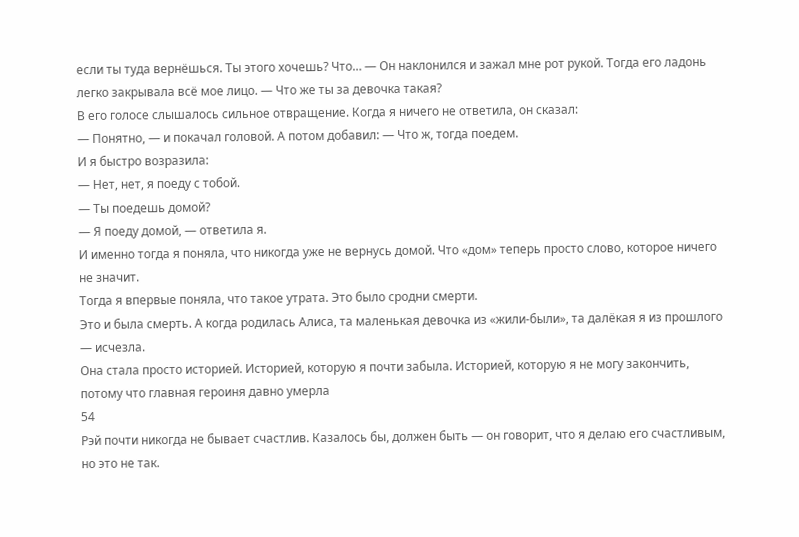если ты туда вернёшься. Ты этого хочешь? Что… — Он наклонился и зажал мне рот рукой. Тогда его ладонь легко закрывала всё мое лицо. — Что же ты за девочка такая?
В его голосе слышалось сильное отвращение. Когда я ничего не ответила, он сказал:
— Понятно, — и покачал головой. А потом добавил: — Что ж, тогда поедем.
И я быстро возразила:
— Нет, нет, я поеду с тобой.
— Ты поедешь домой?
— Я поеду домой, — ответила я.
И именно тогда я поняла, что никогда уже не вернусь домой. Что «дом» теперь просто слово, которое ничего не значит.
Тогда я впервые поняла, что такое утрата. Это было сродни смерти.
Это и была смерть. А когда родилась Алиса, та маленькая девочка из «жили-были», та далёкая я из прошлого — исчезла.
Она стала просто историей. Историей, которую я почти забыла. Историей, которую я не могу закончить, потому что главная героиня давно умерла
54
Рэй почти никогда не бывает счастлив. Казалось бы, должен быть — он говорит, что я делаю его счастливым, но это не так.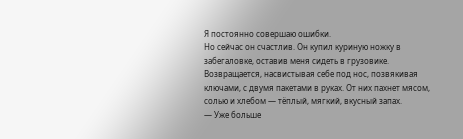Я постоянно совершаю ошибки.
Но сейчас он счастлив. Он купил куриную ножку в забегаловке, оставив меня сидеть в грузовике. Возвращается, насвистывая себе под нос, позвякивая ключами, с двумя пакетами в руках. От них пахнет мясом, солью и хлебом — тёплый, мягкий, вкусный запах.
— Уже больше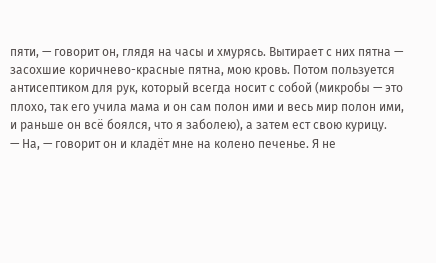пяти, — говорит он, глядя на часы и хмурясь. Вытирает с них пятна — засохшие коричнево-красные пятна, мою кровь. Потом пользуется антисептиком для рук, который всегда носит с собой (микробы — это плохо, так его учила мама и он сам полон ими и весь мир полон ими, и раньше он всё боялся, что я заболею), а затем ест свою курицу.
— На, — говорит он и кладёт мне на колено печенье. Я не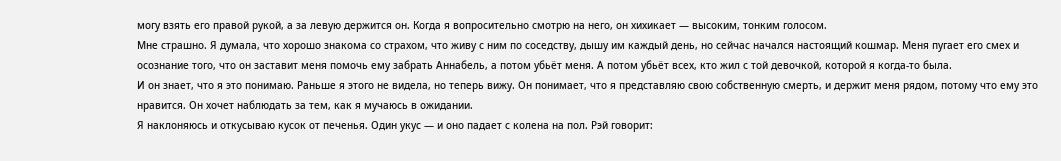могу взять его правой рукой, а за левую держится он. Когда я вопросительно смотрю на него, он хихикает — высоким, тонким голосом.
Мне страшно. Я думала, что хорошо знакома со страхом, что живу с ним по соседству, дышу им каждый день, но сейчас начался настоящий кошмар. Меня пугает его смех и осознание того, что он заставит меня помочь ему забрать Аннабель, а потом убьёт меня. А потом убьёт всех, кто жил с той девочкой, которой я когда-то была.
И он знает, что я это понимаю. Раньше я этого не видела, но теперь вижу. Он понимает, что я представляю свою собственную смерть, и держит меня рядом, потому что ему это нравится. Он хочет наблюдать за тем, как я мучаюсь в ожидании.
Я наклоняюсь и откусываю кусок от печенья. Один укус — и оно падает с колена на пол. Рэй говорит: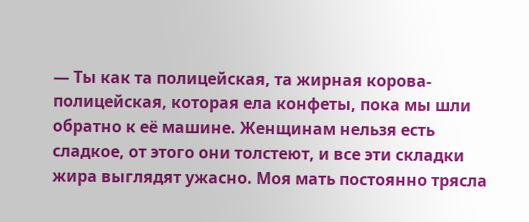— Ты как та полицейская, та жирная корова-полицейская, которая ела конфеты, пока мы шли обратно к её машине. Женщинам нельзя есть сладкое, от этого они толстеют, и все эти складки жира выглядят ужасно. Моя мать постоянно трясла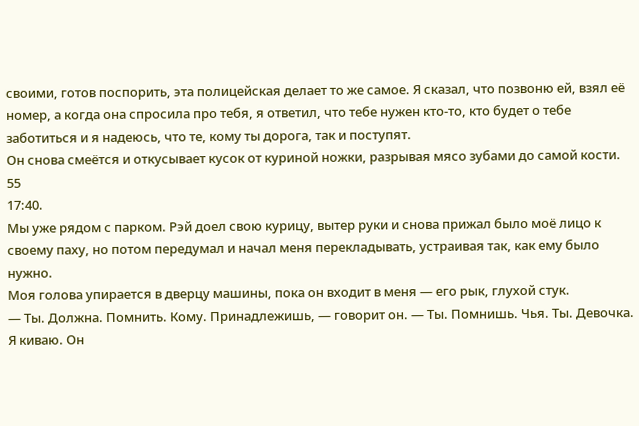своими, готов поспорить, эта полицейская делает то же самое. Я сказал, что позвоню ей, взял её номер, а когда она спросила про тебя, я ответил, что тебе нужен кто-то, кто будет о тебе заботиться и я надеюсь, что те, кому ты дорога, так и поступят.
Он снова смеётся и откусывает кусок от куриной ножки, разрывая мясо зубами до самой кости.
55
17:40.
Мы уже рядом с парком. Рэй доел свою курицу, вытер руки и снова прижал было моё лицо к своему паху, но потом передумал и начал меня перекладывать, устраивая так, как ему было нужно.
Моя голова упирается в дверцу машины, пока он входит в меня — его рык, глухой стук.
— Ты. Должна. Помнить. Кому. Принадлежишь, — говорит он. — Ты. Помнишь. Чья. Ты. Девочка.
Я киваю. Он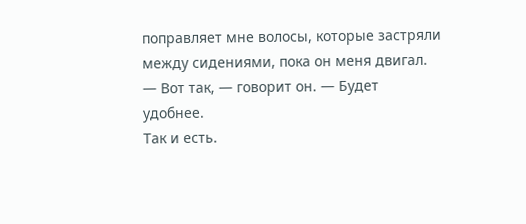поправляет мне волосы, которые застряли между сидениями, пока он меня двигал.
— Вот так, — говорит он. — Будет удобнее.
Так и есть.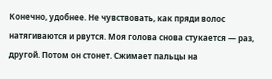Конечно, удобнее. Не чувствовать, как пряди волос натягиваются и рвутся. Моя голова снова стукается — раз, другой. Потом он стонет. Сжимает пальцы на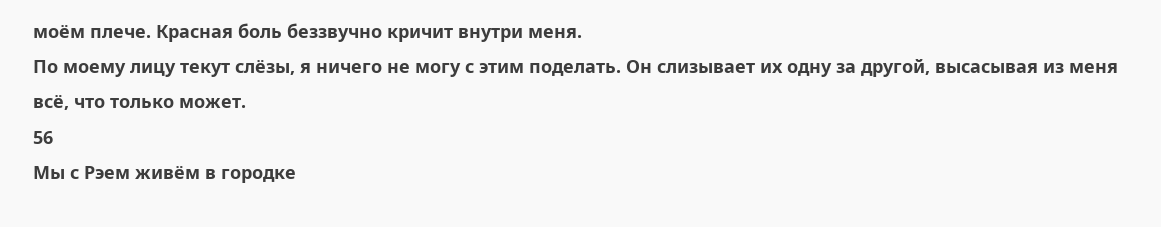моём плече. Красная боль беззвучно кричит внутри меня.
По моему лицу текут слёзы, я ничего не могу с этим поделать. Он слизывает их одну за другой, высасывая из меня всё, что только может.
56
Мы с Рэем живём в городке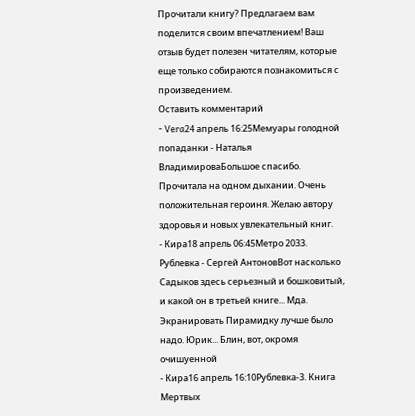Прочитали книгу? Предлагаем вам поделится своим впечатлением! Ваш отзыв будет полезен читателям, которые еще только собираются познакомиться с произведением.
Оставить комментарий
- Vera24 апрель 16:25Мемуары голодной попаданки - Наталья ВладимироваБольшое спасибо. Прочитала на одном дыхании. Очень положительная героиня. Желаю автору здоровья и новых увлекательный книг.
- Кира18 апрель 06:45Метро 2033. Рублевка - Сергей АнтоновВот насколько Садыков здесь серьезный и бошковитый, и какой он в третьей книге... Мда. Экранировать Пирамидку лучше было надо. Юрик... Блин, вот, окромя очишуенной
- Кира16 апрель 16:10Рублевка-3. Книга Мертвых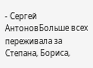- Сергей АнтоновБольше всех переживала за Степана, Бориса,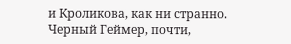и Кроликова, как ни странно. Черный Геймер, почти,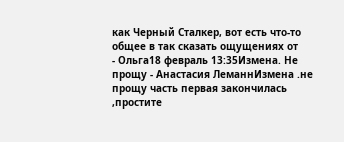как Черный Сталкер, вот есть что-то общее в так сказать ощущениях от
- Ольга18 февраль 13:35Измена. Не прощу - Анастасия ЛеманнИзмена .не прощу часть первая закончилась ,простите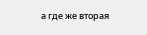а где же вторая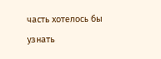часть хотелось бы узнать